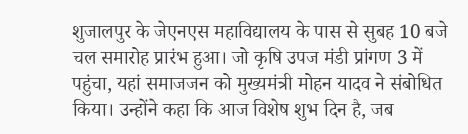शुजालपुर के जेएनएस महाविद्यालय के पास से सुबह 10 बजे चल समारोह प्रारंभ हुआ। जो कृषि उपज मंडी प्रांगण 3 में पहुंचा, यहां समाजजन को मुख्यमंत्री मोहन यादव ने संबोधित किया। उन्होंने कहा कि आज विशेष शुभ दिन है, जब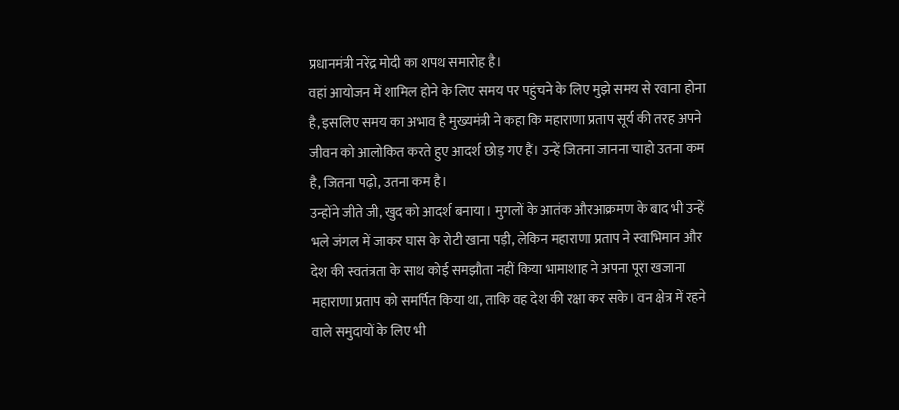प्रधानमंत्री नरेंद्र मोदी का शपथ समारोह है।
वहां आयोजन में शामिल होने के लिए समय पर पहुंचने के लिए मुझे समय से रवाना होना है, इसलिए समय का अभाव है मुख्यमंत्री ने कहा कि महाराणा प्रताप सूर्य की तरह अपने जीवन को आलोकित करते हुए आदर्श छोड़ गए हैं। उन्हें जितना जानना चाहो उतना कम है, जितना पढ़ो, उतना कम है।
उन्होंने जीते जी, खुद को आदर्श बनाया। मुगलों के आतंक औरआक्रमण के बाद भी उन्हें भले जंगल में जाकर घास के रोटी खाना पड़ी, लेकिन महाराणा प्रताप ने स्वाभिमान और देश की स्वतंत्रता के साथ कोई समझौता नहीं किया भामाशाह ने अपना पूरा खजाना महाराणा प्रताप को समर्पित किया था, ताकि वह देश की रक्षा कर सके। वन क्षेत्र में रहने वाले समुदायों के लिए भी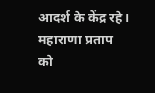आदर्श के केंद्र रहे।
महाराणा प्रताप को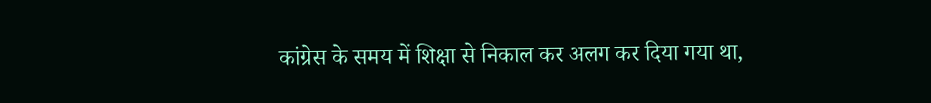कांग्रेस के समय में शिक्षा से निकाल कर अलग कर दिया गया था,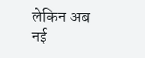लेकिन अब नई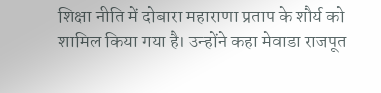शिक्षा नीति में दोबारा महाराणा प्रताप के शौर्य को शामिल किया गया है। उन्होंने कहा मेवाडा राजपूत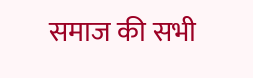समाज की सभी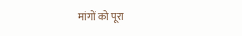मांगों को पूरा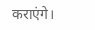कराएंगे।